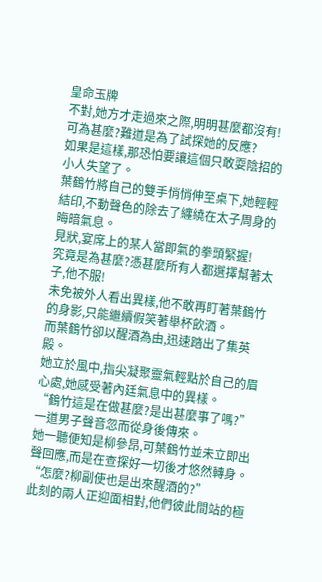皇命玉牌
不對,她方才走過來之際,明明甚麼都沒有!
可為甚麼?難道是為了試探她的反應?
如果是這樣,那恐怕要讓這個只敢耍陰招的小人失望了。
葉鶴竹將自己的雙手悄悄伸至桌下,她輕輕結印,不動聲色的除去了纏繞在太子周身的晦暗氣息。
見狀,宴席上的某人當即氣的拳頭緊握!
究竟是為甚麼?憑甚麼所有人都選擇幫著太子,他不服!
未免被外人看出異樣,他不敢再盯著葉鶴竹的身影,只能繼續假笑著舉杯飲酒。
而葉鶴竹卻以醒酒為由,迅速踏出了集英殿。
她立於風中,指尖凝聚靈氣輕點於自己的眉心處,她感受著內廷氣息中的異樣。
“鶴竹這是在做甚麼?是出甚麼事了嗎?”一道男子聲音忽而從身後傳來。
她一聽便知是柳參昂,可葉鶴竹並未立即出聲回應,而是在查探好一切後才悠然轉身。
“怎麼?柳副使也是出來醒酒的?”
此刻的兩人正迎面相對,他們彼此間站的極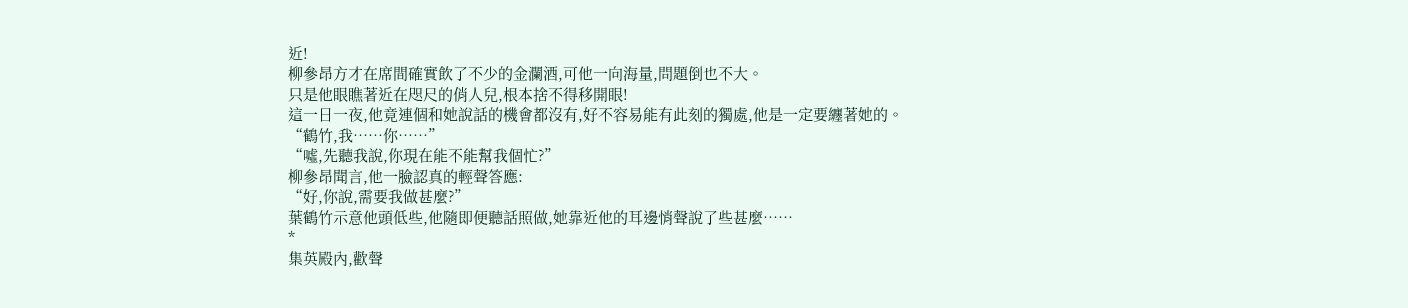近!
柳參昂方才在席間確實飲了不少的金瀾酒,可他一向海量,問題倒也不大。
只是他眼瞧著近在咫尺的俏人兒,根本捨不得移開眼!
這一日一夜,他竟連個和她說話的機會都沒有,好不容易能有此刻的獨處,他是一定要纏著她的。
“鶴竹,我……你……”
“噓,先聽我說,你現在能不能幫我個忙?”
柳參昂聞言,他一臉認真的輕聲答應:
“好,你說,需要我做甚麼?”
葉鶴竹示意他頭低些,他隨即便聽話照做,她靠近他的耳邊悄聲說了些甚麼……
*
集英殿內,歡聲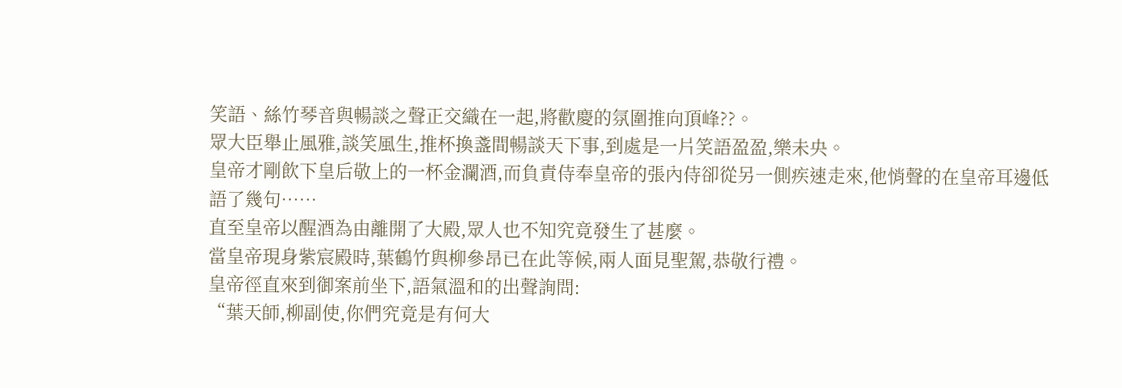笑語、絲竹琴音與暢談之聲正交織在一起,將歡慶的氛圍推向頂峰??。
眾大臣舉止風雅,談笑風生,推杯換盞間暢談天下事,到處是一片笑語盈盈,樂未央。
皇帝才剛飲下皇后敬上的一杯金瀾酒,而負責侍奉皇帝的張內侍卻從另一側疾速走來,他悄聲的在皇帝耳邊低語了幾句……
直至皇帝以醒酒為由離開了大殿,眾人也不知究竟發生了甚麼。
當皇帝現身紫宸殿時,葉鶴竹與柳參昂已在此等候,兩人面見聖駕,恭敬行禮。
皇帝徑直來到御案前坐下,語氣溫和的出聲詢問:
“葉天師,柳副使,你們究竟是有何大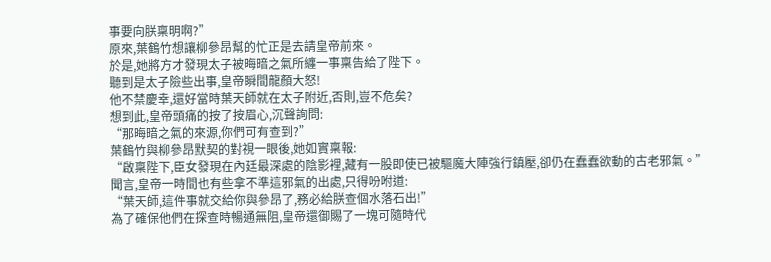事要向朕稟明啊?”
原來,葉鶴竹想讓柳參昂幫的忙正是去請皇帝前來。
於是,她將方才發現太子被晦暗之氣所纏一事稟告給了陛下。
聽到是太子險些出事,皇帝瞬間龍顏大怒!
他不禁慶幸,還好當時葉天師就在太子附近,否則,豈不危矣?
想到此,皇帝頭痛的按了按眉心,沉聲詢問:
“那晦暗之氣的來源,你們可有查到?”
葉鶴竹與柳參昂默契的對視一眼後,她如實稟報:
“啟稟陛下,臣女發現在內廷最深處的陰影裡,藏有一股即使已被驅魔大陣強行鎮壓,卻仍在蠢蠢欲動的古老邪氣。”
聞言,皇帝一時間也有些拿不準這邪氣的出處,只得吩咐道:
“葉天師,這件事就交給你與參昂了,務必給朕查個水落石出!”
為了確保他們在探查時暢通無阻,皇帝還御賜了一塊可隨時代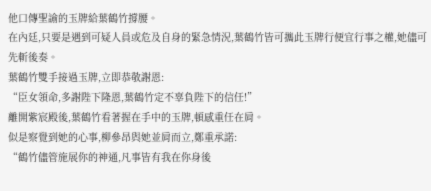他口傳聖諭的玉牌給葉鶴竹撐腰。
在內廷,只要是遇到可疑人員或危及自身的緊急情況,葉鶴竹皆可攜此玉牌行便宜行事之權,她儘可先斬後奏。
葉鶴竹雙手接過玉牌,立即恭敬謝恩:
“臣女領命,多謝陛下隆恩,葉鶴竹定不辜負陛下的信任!”
離開紫宸殿後,葉鶴竹看著握在手中的玉牌,頓感重任在肩。
似是察覺到她的心事,柳參昂與她並肩而立,鄭重承諾:
“鶴竹儘管施展你的神通,凡事皆有我在你身後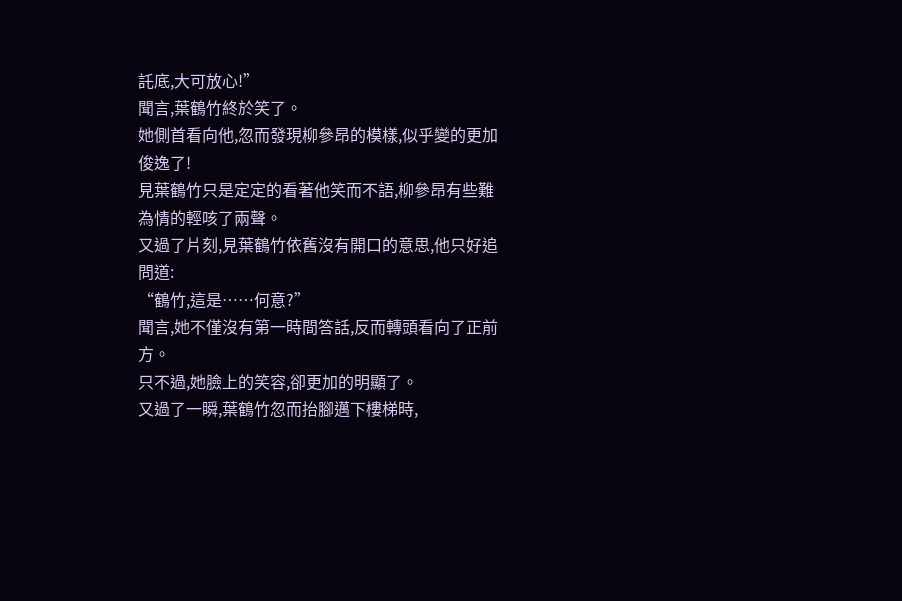託底,大可放心!”
聞言,葉鶴竹終於笑了。
她側首看向他,忽而發現柳參昂的模樣,似乎變的更加俊逸了!
見葉鶴竹只是定定的看著他笑而不語,柳參昂有些難為情的輕咳了兩聲。
又過了片刻,見葉鶴竹依舊沒有開口的意思,他只好追問道:
“鶴竹,這是……何意?”
聞言,她不僅沒有第一時間答話,反而轉頭看向了正前方。
只不過,她臉上的笑容,卻更加的明顯了。
又過了一瞬,葉鶴竹忽而抬腳邁下樓梯時,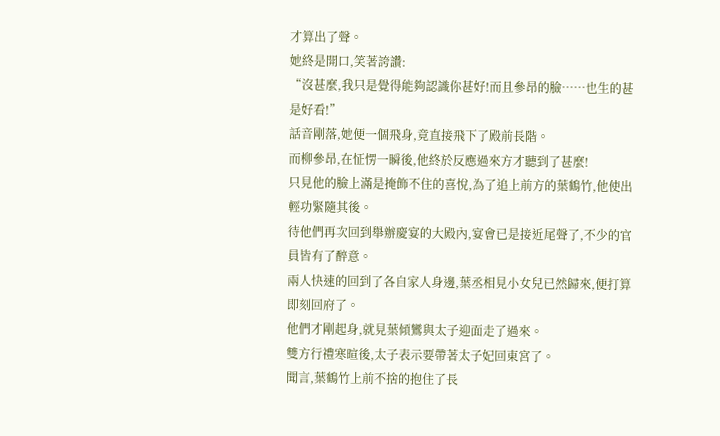才算出了聲。
她終是開口,笑著誇讚:
“沒甚麼,我只是覺得能夠認識你甚好!而且參昂的臉……也生的甚是好看!”
話音剛落,她便一個飛身,竟直接飛下了殿前長階。
而柳參昂,在怔愣一瞬後,他終於反應過來方才聽到了甚麼!
只見他的臉上滿是掩飾不住的喜悅,為了追上前方的葉鶴竹,他使出輕功緊隨其後。
待他們再次回到舉辦慶宴的大殿內,宴會已是接近尾聲了,不少的官員皆有了醉意。
兩人快速的回到了各自家人身邊,葉丞相見小女兒已然歸來,便打算即刻回府了。
他們才剛起身,就見葉傾鸞與太子迎面走了過來。
雙方行禮寒暄後,太子表示要帶著太子妃回東宮了。
聞言,葉鶴竹上前不捨的抱住了長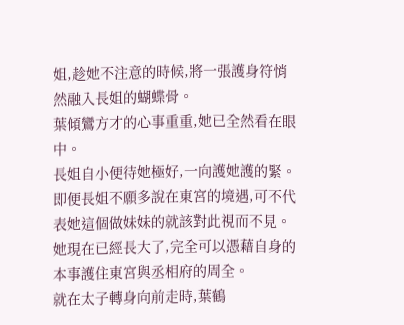姐,趁她不注意的時候,將一張護身符悄然融入長姐的蝴蝶骨。
葉傾鸞方才的心事重重,她已全然看在眼中。
長姐自小便待她極好,一向護她護的緊。
即便長姐不願多說在東宮的境遇,可不代表她這個做妹妹的就該對此視而不見。
她現在已經長大了,完全可以憑藉自身的本事護住東宮與丞相府的周全。
就在太子轉身向前走時,葉鶴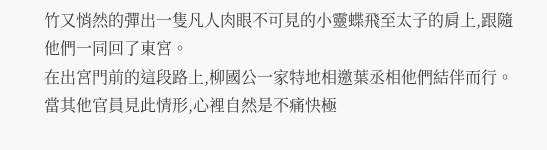竹又悄然的彈出一隻凡人肉眼不可見的小靈蝶飛至太子的肩上,跟隨他們一同回了東宮。
在出宮門前的這段路上,柳國公一家特地相邀葉丞相他們結伴而行。
當其他官員見此情形,心裡自然是不痛快極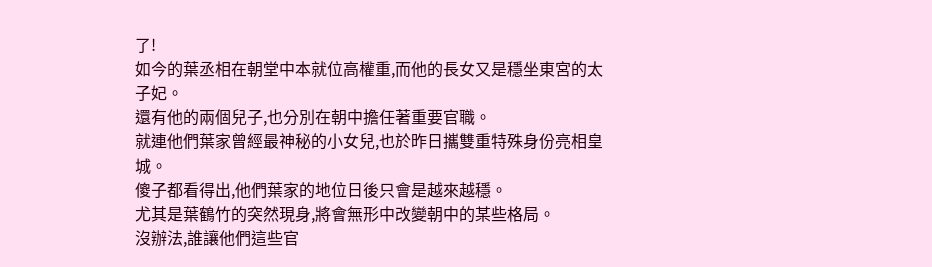了!
如今的葉丞相在朝堂中本就位高權重,而他的長女又是穩坐東宮的太子妃。
還有他的兩個兒子,也分別在朝中擔任著重要官職。
就連他們葉家曾經最神秘的小女兒,也於昨日攜雙重特殊身份亮相皇城。
傻子都看得出,他們葉家的地位日後只會是越來越穩。
尤其是葉鶴竹的突然現身,將會無形中改變朝中的某些格局。
沒辦法,誰讓他們這些官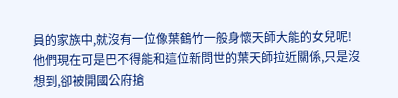員的家族中,就沒有一位像葉鶴竹一般身懷天師大能的女兒呢!
他們現在可是巴不得能和這位新問世的葉天師拉近關係,只是沒想到,卻被開國公府搶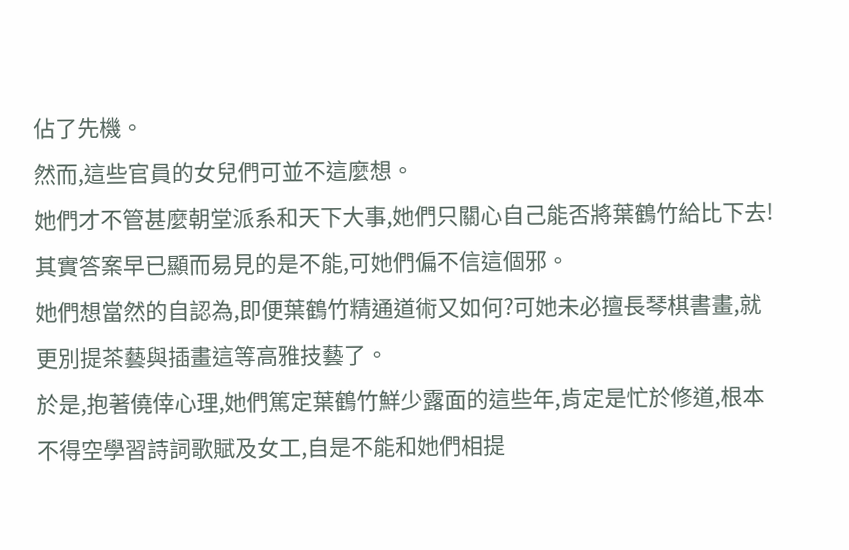佔了先機。
然而,這些官員的女兒們可並不這麼想。
她們才不管甚麼朝堂派系和天下大事,她們只關心自己能否將葉鶴竹給比下去!
其實答案早已顯而易見的是不能,可她們偏不信這個邪。
她們想當然的自認為,即便葉鶴竹精通道術又如何?可她未必擅長琴棋書畫,就更別提茶藝與插畫這等高雅技藝了。
於是,抱著僥倖心理,她們篤定葉鶴竹鮮少露面的這些年,肯定是忙於修道,根本不得空學習詩詞歌賦及女工,自是不能和她們相提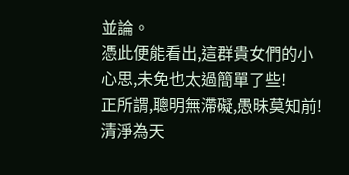並論。
憑此便能看出,這群貴女們的小心思,未免也太過簡單了些!
正所謂,聰明無滯礙,愚昧莫知前!
清淨為天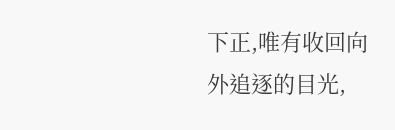下正,唯有收回向外追逐的目光,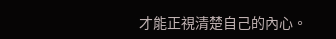才能正視清楚自己的內心。